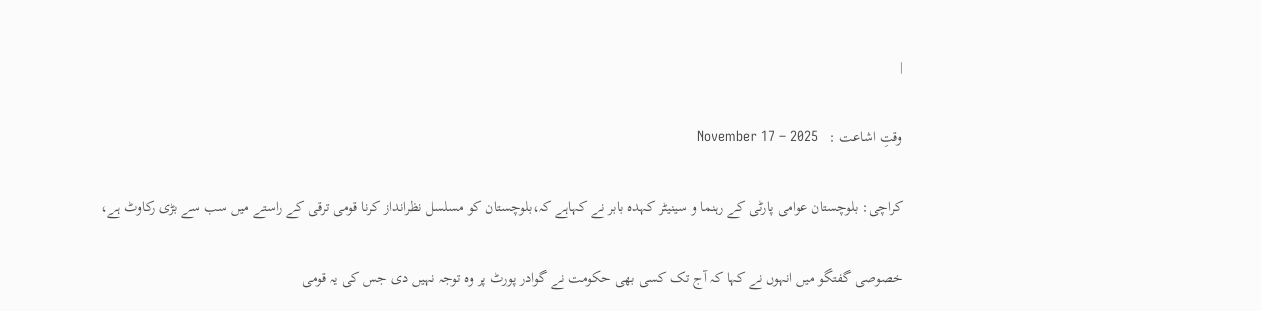|

وقتِ اشاعت :   November 17 – 2025

کراچی: بلوچستان عوامی پارٹی کے رہنما و سینیٹر کہدہ بابر نے کہاہے کہ،بلوچستان کو مسلسل نظرانداز کرنا قومی ترقی کے راستے میں سب سے بڑی رکاوٹ ہے،

خصوصی گفتگو میں انہوں نے کہا کہ آج تک کسی بھی حکومت نے گوادر پورٹ پر وہ توجہ نہیں دی جس کی یہ قومی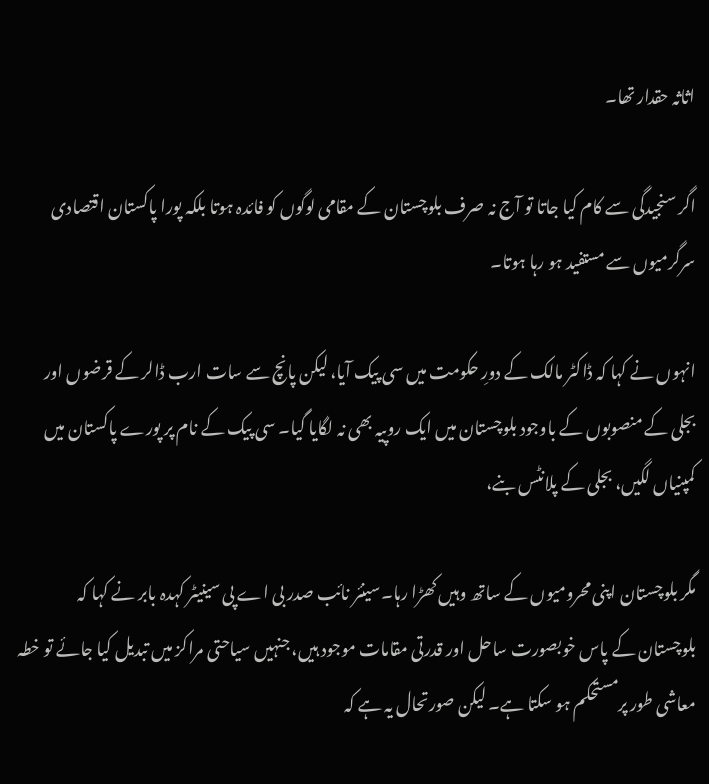اثاثہ حقدار تھا۔

اگر سنجیدگی سے کام کیا جاتا تو آج نہ صرف بلوچستان کے مقامی لوگوں کو فائدہ ہوتا بلکہ پورا پاکستان اقتصادی سرگرمیوں سے مستفید ہو رہا ہوتا۔

انہوں نے کہا کہ ڈاکٹر مالک کے دورِ حکومت میں سی پیک آیا، لیکن پانچ سے سات ارب ڈالر کے قرضوں اور بجلی کے منصوبوں کے باوجود بلوچستان میں ایک روپیہ بھی نہ لگایا گیا۔ سی پیک کے نام پر پورے پاکستان میں کمپنیاں لگیں، بجلی کے پلانٹس بنے،

مگر بلوچستان اپنی محرومیوں کے ساتھ وہیں کھڑا رہا۔سینئر نائب صدر بی اے پی سینیٹر کہدہ بابر نے کہا کہ بلوچستان کے پاس خوبصورت ساحل اور قدرتی مقامات موجود ہیں، جنہیں سیاحتی مراکز میں تبدیل کیا جائے تو خطہ معاشی طور پرمستحکم ہو سکتا ہے۔ لیکن صورتحال یہ ہے کہ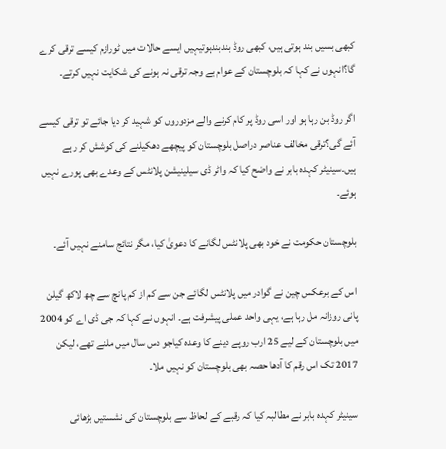کبھی بسیں بند ہوتی ہیں، کبھی روڈ بندبندہوتیہیں ایسے حالات میں ٹورازم کیسے ترقی کرے گا؟انہوں نے کہا کہ بلوچستان کے عوام بے وجہ ترقی نہ ہونے کی شکایت نہیں کرتے۔

اگر روڈ بن رہا ہو اور اسی روڈ پر کام کرنے والے مزدوروں کو شہید کر دیا جائے تو ترقی کیسے آئے گی؟ترقی مخالف عناصر دراصل بلوچستان کو پیچھے دھکیلنے کی کوشش کر رہے ہیں۔سینیٹر کہدہ بابر نے واضح کیا کہ واٹر ڈی سیلینیشن پلانٹس کے وعدے بھی پورے نہیں ہوئے۔

بلوچستان حکومت نے خود بھی پلانٹس لگانے کا دعویٰ کیا، مگر نتائج سامنے نہیں آئے۔

اس کے برعکس چین نے گوادر میں پلانٹس لگائے جن سے کم از کم پانچ سے چھ لاکھ گیلن پانی روزانہ مل رہا ہے، یہی واحد عملی پیشرفت ہے۔ انہوں نے کہا کہ جی ڈی اے کو 2004 میں بلوچستان کے لیے 25 ارب روپے دینے کا وعدہ کیاجو دس سال میں ملنے تھے، لیکن 2017 تک اس رقم کا آدھا حصہ بھی بلوچستان کو نہیں ملا۔

سینیٹر کہدہ بابر نے مطالبہ کیا کہ رقبے کے لحاظ سے بلوچستان کی نشستیں بڑھائی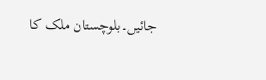جائیں۔بلوچستان ملک کا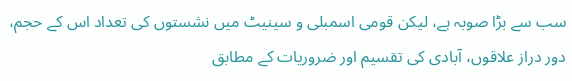سب سے بڑا صوبہ ہے، لیکن قومی اسمبلی و سینیٹ میں نشستوں کی تعداد اس کے حجم، دور دراز علاقوں، آبادی کی تقسیم اور ضروریات کے مطابق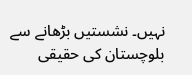نہیں۔ نشستیں بڑھانے سے بلوچستان کی حقیقی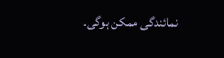نمائندگی ممکن ہوگی۔